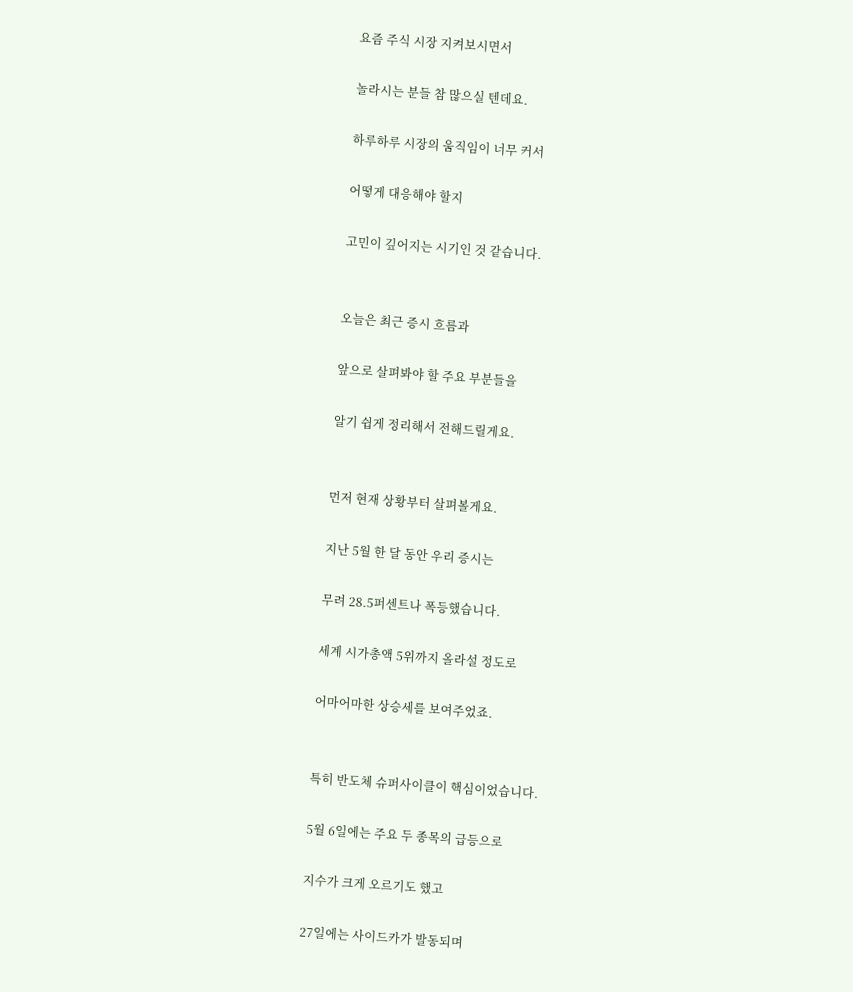요즘 주식 시장 지켜보시면서

놀라시는 분들 참 많으실 텐데요.

하루하루 시장의 움직임이 너무 커서

어떻게 대응해야 할지

고민이 깊어지는 시기인 것 같습니다.


오늘은 최근 증시 흐름과

앞으로 살펴봐야 할 주요 부분들을

알기 쉽게 정리해서 전해드릴게요.


먼저 현재 상황부터 살펴볼게요.

지난 5월 한 달 동안 우리 증시는

무려 28.5퍼센트나 폭등했습니다.

세계 시가총액 5위까지 올라설 정도로

어마어마한 상승세를 보여주었죠.


특히 반도체 슈퍼사이클이 핵심이었습니다.

5월 6일에는 주요 두 종목의 급등으로

지수가 크게 오르기도 했고

27일에는 사이드카가 발동되며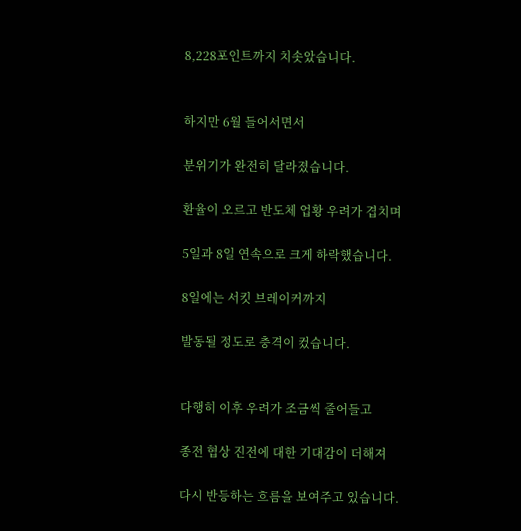8,228포인트까지 치솟았습니다.


하지만 6월 들어서면서

분위기가 완전히 달라졌습니다.

환율이 오르고 반도체 업황 우려가 겹치며

5일과 8일 연속으로 크게 하락했습니다.

8일에는 서킷 브레이커까지

발동될 정도로 충격이 컸습니다.


다행히 이후 우려가 조금씩 줄어들고

종전 협상 진전에 대한 기대감이 더해져

다시 반등하는 흐름을 보여주고 있습니다.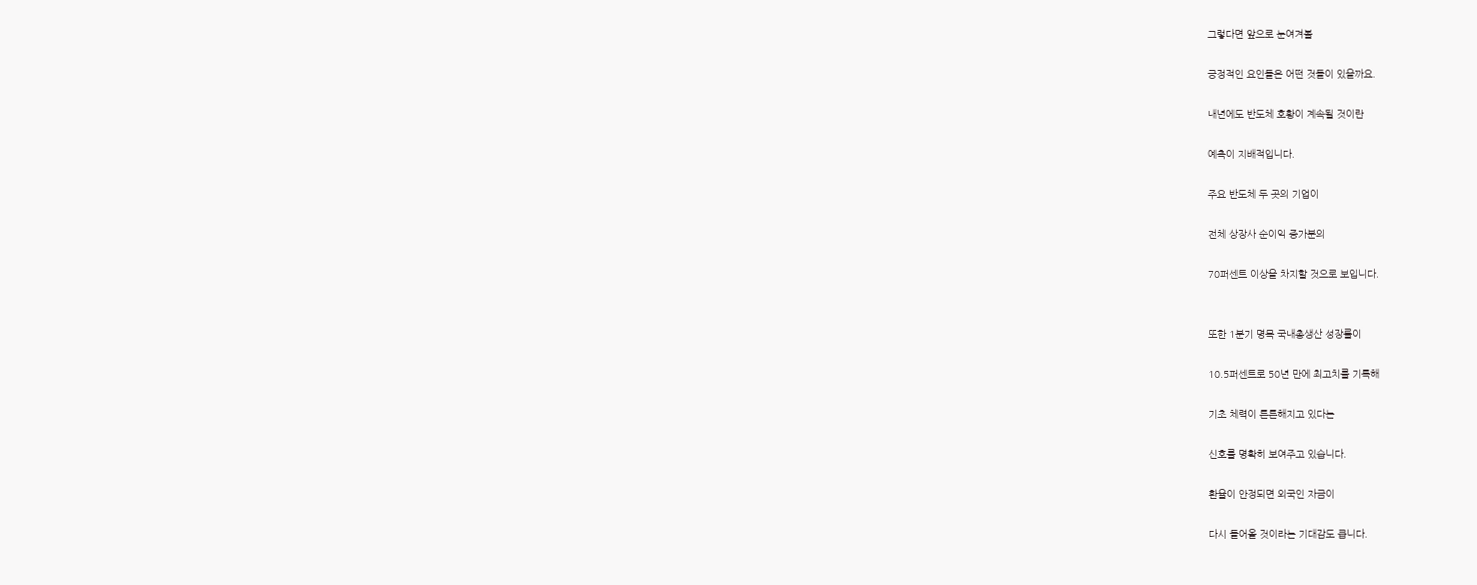그렇다면 앞으로 눈여겨볼

긍정적인 요인들은 어떤 것들이 있을까요.

내년에도 반도체 호황이 계속될 것이란

예측이 지배적입니다.

주요 반도체 두 곳의 기업이

전체 상장사 순이익 증가분의

70퍼센트 이상을 차지할 것으로 보입니다.


또한 1분기 명목 국내총생산 성장률이

10.5퍼센트로 50년 만에 최고치를 기록해

기초 체력이 튼튼해지고 있다는

신호를 명확히 보여주고 있습니다.

환율이 안정되면 외국인 자금이

다시 들어올 것이라는 기대감도 큽니다.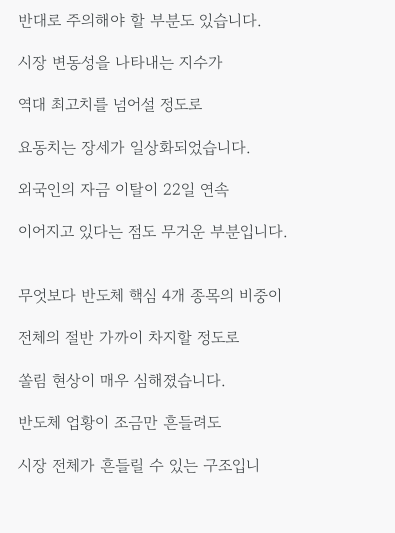반대로 주의해야 할 부분도 있습니다.

시장 변동성을 나타내는 지수가

역대 최고치를 넘어설 정도로

요동치는 장세가 일상화되었습니다.

외국인의 자금 이탈이 22일 연속

이어지고 있다는 점도 무거운 부분입니다.


무엇보다 반도체 핵심 4개 종목의 비중이

전체의 절반 가까이 차지할 정도로

쏠림 현상이 매우 심해졌습니다.

반도체 업황이 조금만 흔들려도

시장 전체가 흔들릴 수 있는 구조입니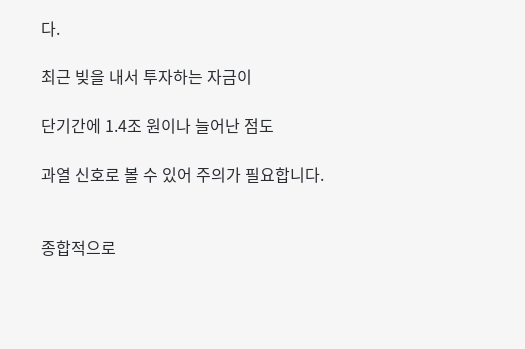다.

최근 빚을 내서 투자하는 자금이

단기간에 1.4조 원이나 늘어난 점도

과열 신호로 볼 수 있어 주의가 필요합니다.


종합적으로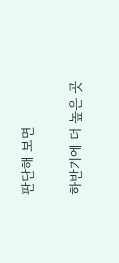판단해 보면

하반기에 더 높은 곳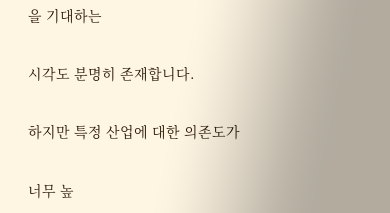을 기대하는

시각도 분명히 존재합니다.

하지만 특정 산업에 대한 의존도가

너무 높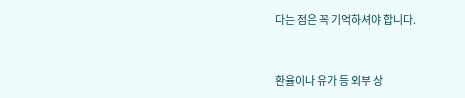다는 점은 꼭 기억하셔야 합니다.


환율이나 유가 등 외부 상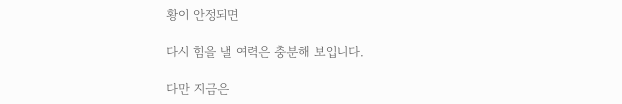황이 안정되면

다시 힘을 낼 여력은 충분해 보입니다.

다만 지금은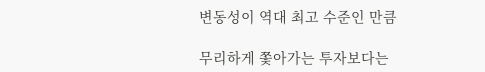변동성이 역대 최고 수준인 만큼

무리하게 쫓아가는 투자보다는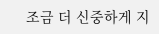조금 더 신중하게 지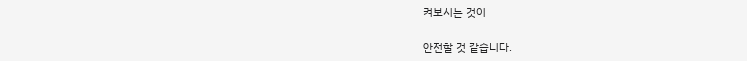켜보시는 것이

안전할 것 같습니다.